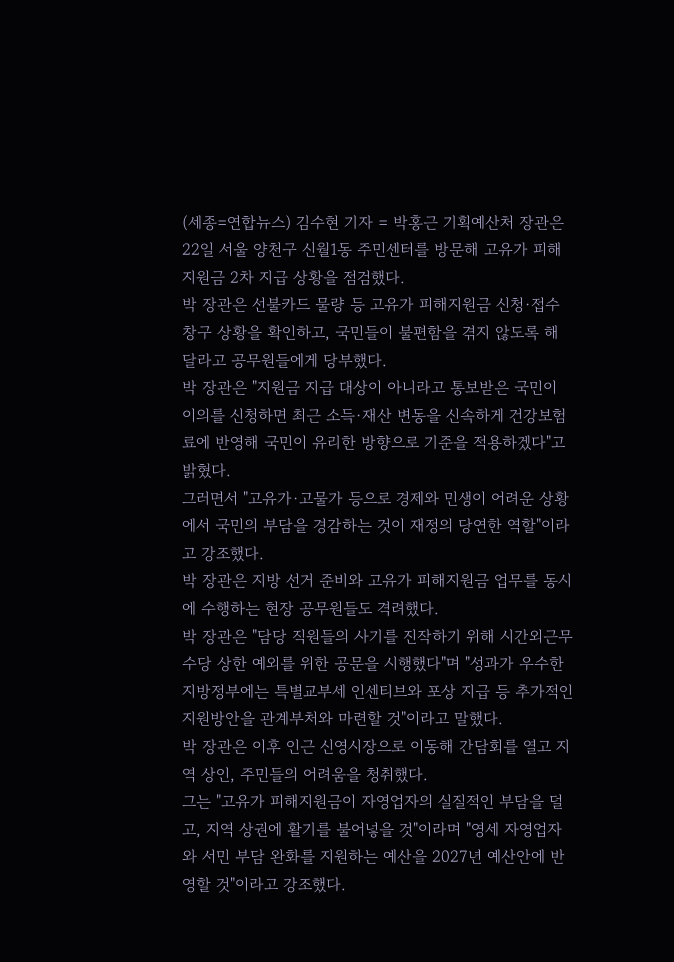(세종=연합뉴스) 김수현 기자 = 박홍근 기획예산처 장관은 22일 서울 양천구 신월1동 주민센터를 방문해 고유가 피해지원금 2차 지급 상황을 점검했다.
박 장관은 선불카드 물량 등 고유가 피해지원금 신청·접수 창구 상황을 확인하고, 국민들이 불편함을 겪지 않도록 해달라고 공무원들에게 당부했다.
박 장관은 "지원금 지급 대상이 아니라고 통보받은 국민이 이의를 신청하면 최근 소득·재산 변동을 신속하게 건강보험료에 반영해 국민이 유리한 방향으로 기준을 적용하겠다"고 밝혔다.
그러면서 "고유가·고물가 등으로 경제와 민생이 어려운 상황에서 국민의 부담을 경감하는 것이 재정의 당연한 역할"이라고 강조했다.
박 장관은 지방 선거 준비와 고유가 피해지원금 업무를 동시에 수행하는 현장 공무원들도 격려했다.
박 장관은 "담당 직원들의 사기를 진작하기 위해 시간외근무수당 상한 예외를 위한 공문을 시행했다"며 "성과가 우수한 지방정부에는 특별교부세 인센티브와 포상 지급 등 추가적인 지원방안을 관계부처와 마련할 것"이라고 말했다.
박 장관은 이후 인근 신영시장으로 이동해 간담회를 열고 지역 상인, 주민들의 어려움을 청취했다.
그는 "고유가 피해지원금이 자영업자의 실질적인 부담을 덜고, 지역 상권에 활기를 불어넣을 것"이라며 "영세 자영업자와 서민 부담 완화를 지원하는 예산을 2027년 예산안에 반영할 것"이라고 강조했다.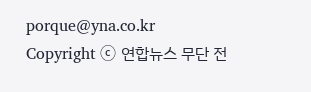porque@yna.co.kr
Copyright ⓒ 연합뉴스 무단 전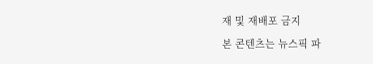재 및 재배포 금지
본 콘텐츠는 뉴스픽 파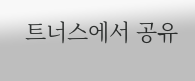트너스에서 공유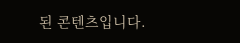된 콘텐츠입니다.